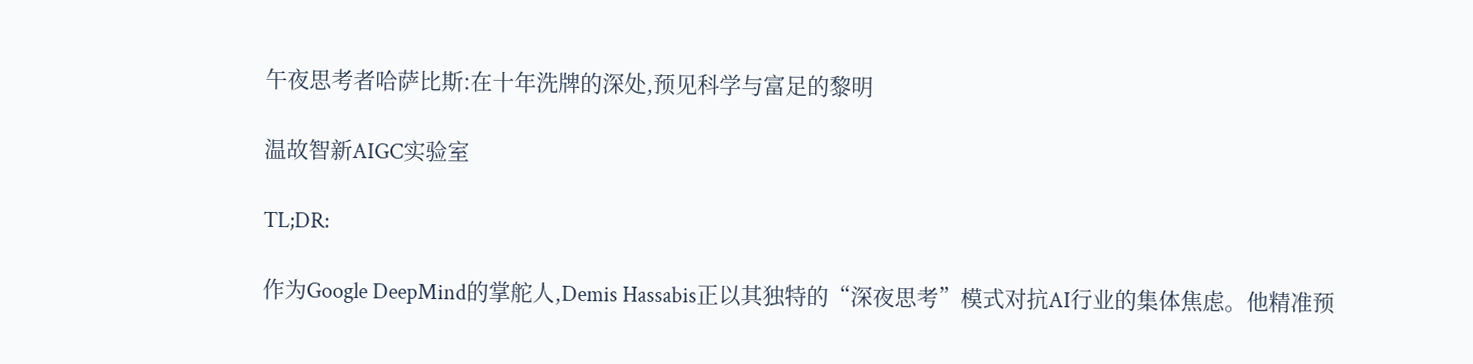午夜思考者哈萨比斯:在十年洗牌的深处,预见科学与富足的黎明

温故智新AIGC实验室

TL;DR:

作为Google DeepMind的掌舵人,Demis Hassabis正以其独特的“深夜思考”模式对抗AI行业的集体焦虑。他精准预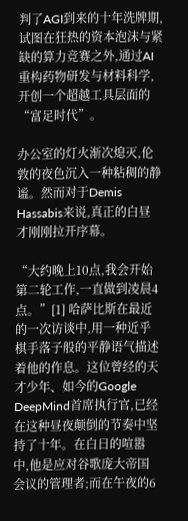判了AGI到来的十年洗牌期,试图在狂热的资本泡沫与紧缺的算力竞赛之外,通过AI重构药物研发与材料科学,开创一个超越工具层面的“富足时代”。

办公室的灯火渐次熄灭,伦敦的夜色沉入一种粘稠的静谧。然而对于Demis Hassabis来说,真正的白昼才刚刚拉开序幕。

“大约晚上10点,我会开始第二轮工作,一直做到凌晨4点。”[1] 哈萨比斯在最近的一次访谈中,用一种近乎棋手落子般的平静语气描述着他的作息。这位曾经的天才少年、如今的Google DeepMind首席执行官,已经在这种昼夜颠倒的节奏中坚持了十年。在白日的喧嚣中,他是应对谷歌庞大帝国会议的管理者;而在午夜的6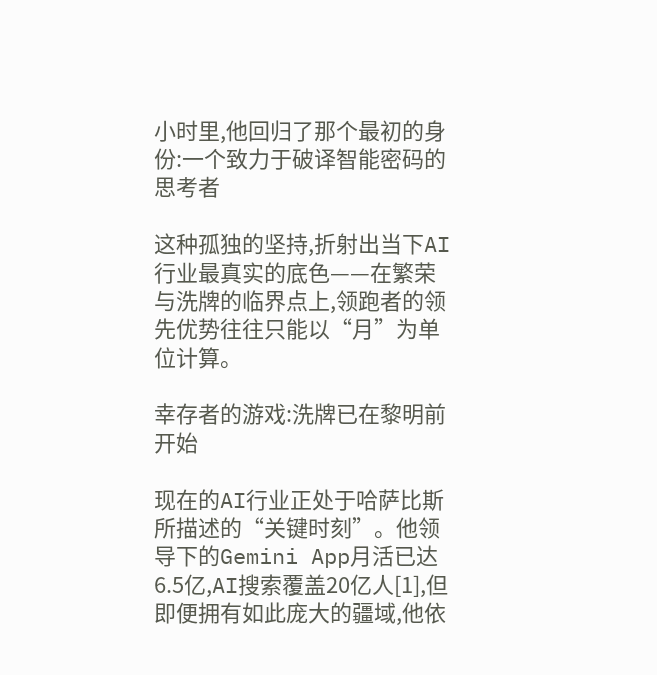小时里,他回归了那个最初的身份:一个致力于破译智能密码的思考者

这种孤独的坚持,折射出当下AI行业最真实的底色——在繁荣与洗牌的临界点上,领跑者的领先优势往往只能以“月”为单位计算。

幸存者的游戏:洗牌已在黎明前开始

现在的AI行业正处于哈萨比斯所描述的“关键时刻”。他领导下的Gemini App月活已达6.5亿,AI搜索覆盖20亿人[1],但即便拥有如此庞大的疆域,他依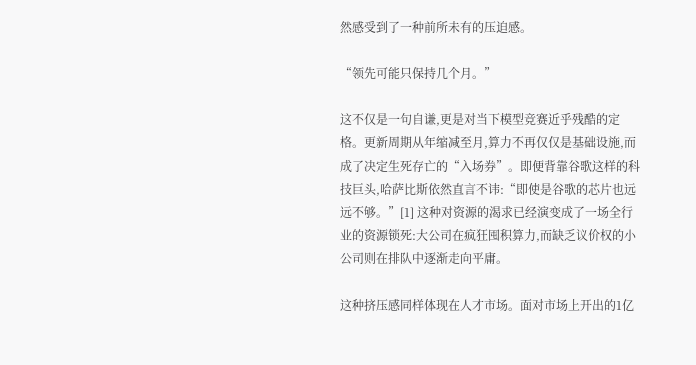然感受到了一种前所未有的压迫感。

“领先可能只保持几个月。”

这不仅是一句自谦,更是对当下模型竞赛近乎残酷的定格。更新周期从年缩减至月,算力不再仅仅是基础设施,而成了决定生死存亡的“入场券”。即便背靠谷歌这样的科技巨头,哈萨比斯依然直言不讳:“即使是谷歌的芯片也远远不够。”[1] 这种对资源的渴求已经演变成了一场全行业的资源锁死:大公司在疯狂囤积算力,而缺乏议价权的小公司则在排队中逐渐走向平庸。

这种挤压感同样体现在人才市场。面对市场上开出的1亿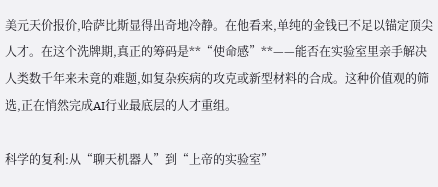美元天价报价,哈萨比斯显得出奇地冷静。在他看来,单纯的金钱已不足以锚定顶尖人才。在这个洗牌期,真正的筹码是**“使命感”**——能否在实验室里亲手解决人类数千年来未竟的难题,如复杂疾病的攻克或新型材料的合成。这种价值观的筛选,正在悄然完成AI行业最底层的人才重组。

科学的复利:从“聊天机器人”到“上帝的实验室”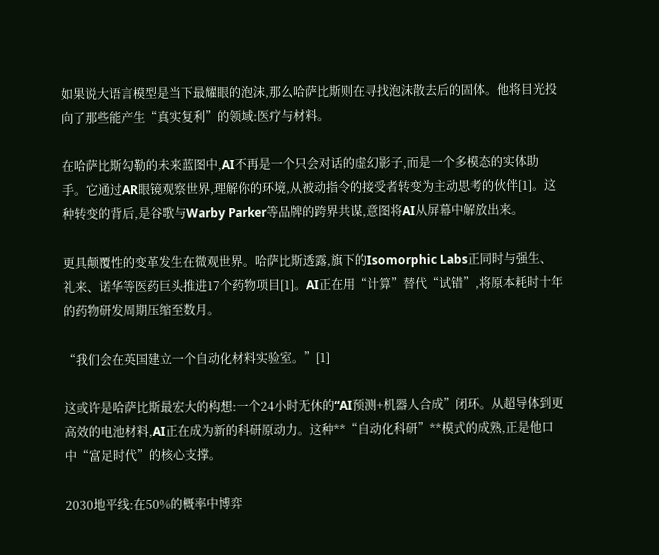如果说大语言模型是当下最耀眼的泡沫,那么哈萨比斯则在寻找泡沫散去后的固体。他将目光投向了那些能产生“真实复利”的领域:医疗与材料。

在哈萨比斯勾勒的未来蓝图中,AI不再是一个只会对话的虚幻影子,而是一个多模态的实体助手。它通过AR眼镜观察世界,理解你的环境,从被动指令的接受者转变为主动思考的伙伴[1]。这种转变的背后,是谷歌与Warby Parker等品牌的跨界共谋,意图将AI从屏幕中解放出来。

更具颠覆性的变革发生在微观世界。哈萨比斯透露,旗下的Isomorphic Labs正同时与强生、礼来、诺华等医药巨头推进17个药物项目[1]。AI正在用“计算”替代“试错”,将原本耗时十年的药物研发周期压缩至数月。

“我们会在英国建立一个自动化材料实验室。”[1]

这或许是哈萨比斯最宏大的构想:一个24小时无休的“AI预测+机器人合成”闭环。从超导体到更高效的电池材料,AI正在成为新的科研原动力。这种**“自动化科研”**模式的成熟,正是他口中“富足时代”的核心支撑。

2030地平线:在50%的概率中博弈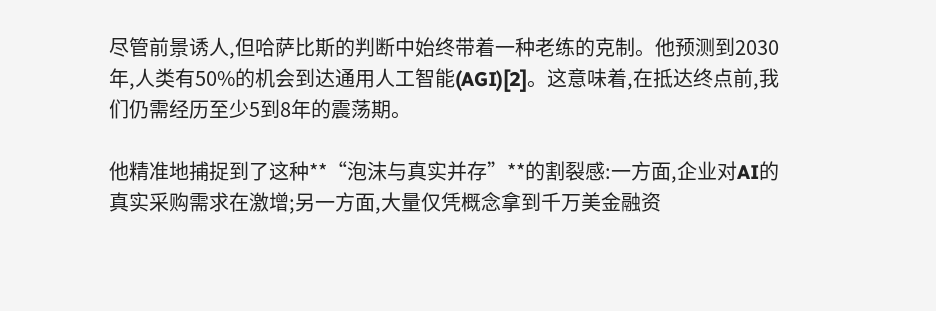尽管前景诱人,但哈萨比斯的判断中始终带着一种老练的克制。他预测到2030年,人类有50%的机会到达通用人工智能(AGI)[2]。这意味着,在抵达终点前,我们仍需经历至少5到8年的震荡期。

他精准地捕捉到了这种**“泡沫与真实并存”**的割裂感:一方面,企业对AI的真实采购需求在激增;另一方面,大量仅凭概念拿到千万美金融资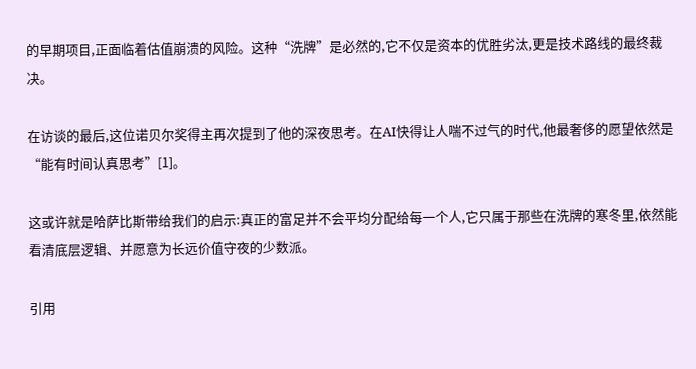的早期项目,正面临着估值崩溃的风险。这种“洗牌”是必然的,它不仅是资本的优胜劣汰,更是技术路线的最终裁决。

在访谈的最后,这位诺贝尔奖得主再次提到了他的深夜思考。在AI快得让人喘不过气的时代,他最奢侈的愿望依然是“能有时间认真思考”[1]。

这或许就是哈萨比斯带给我们的启示:真正的富足并不会平均分配给每一个人,它只属于那些在洗牌的寒冬里,依然能看清底层逻辑、并愿意为长远价值守夜的少数派。

引用